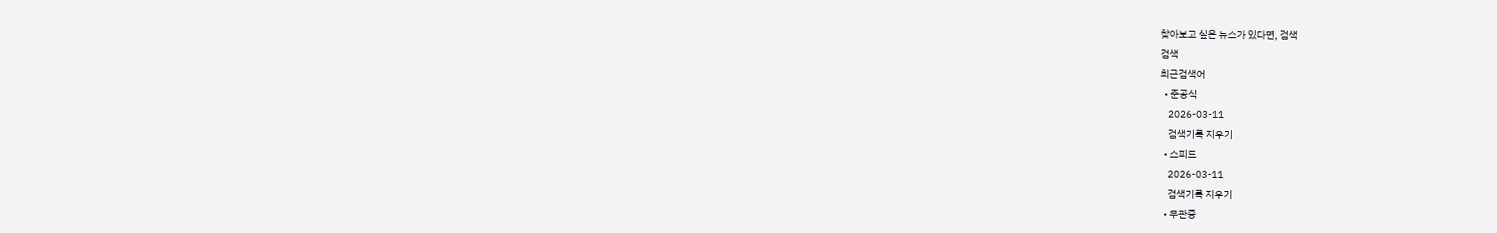찾아보고 싶은 뉴스가 있다면, 검색
검색
최근검색어
  • 준공식
    2026-03-11
    검색기록 지우기
  • 스피드
    2026-03-11
    검색기록 지우기
  • 무관중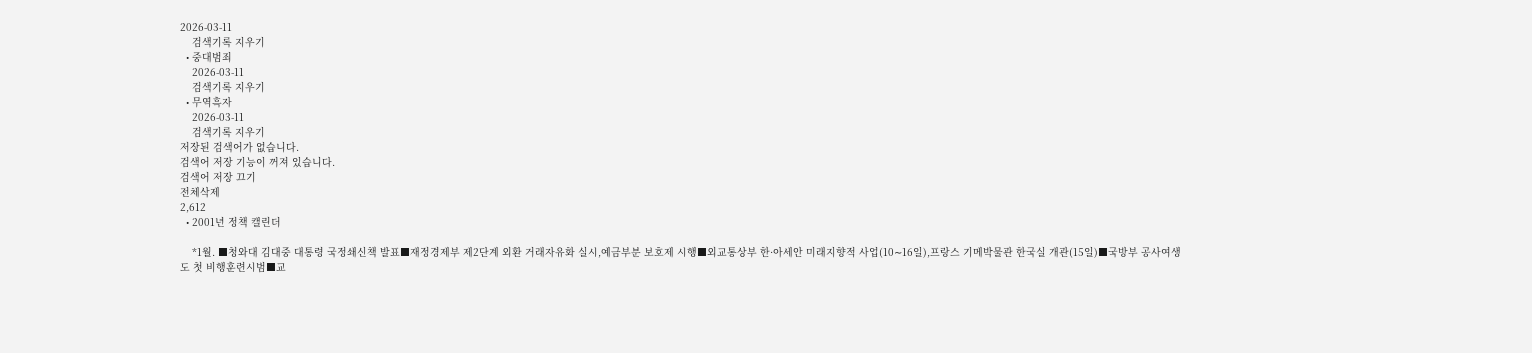2026-03-11
    검색기록 지우기
  • 중대범죄
    2026-03-11
    검색기록 지우기
  • 무역흑자
    2026-03-11
    검색기록 지우기
저장된 검색어가 없습니다.
검색어 저장 기능이 꺼져 있습니다.
검색어 저장 끄기
전체삭제
2,612
  • 2001년 정책 캘린더

    *1월. ■청와대 김대중 대통령 국정쇄신책 발표■재정경제부 제2단계 외환 거래자유화 실시,예금부분 보호제 시행■외교통상부 한·아세안 미래지향적 사업(10∼16일),프랑스 기메박물관 한국실 개관(15일)■국방부 공사여생도 첫 비행훈련시범■교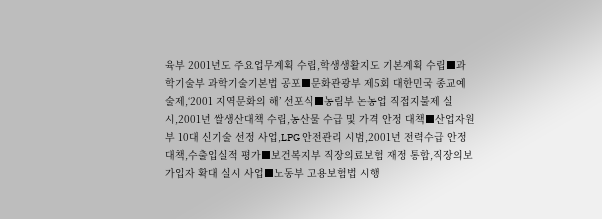육부 2001년도 주요업무계획 수립,학생생활지도 기본계획 수립■과학기술부 과학기술기본법 공포■문화관광부 제5회 대한민국 종교예술제,‘2001 지역문화의 해’ 선포식■농림부 논농업 직접지불제 실시,2001년 쌀생산대책 수립,농산물 수급 및 가격 안정 대책■산업자원부 10대 신기술 선정 사업,LPG 안전관리 시범,2001년 전력수급 안정 대책,수출입실적 평가■보건복지부 직장의료보험 재정 통합,직장의보가입자 확대 실시 사업■노동부 고용보험법 시행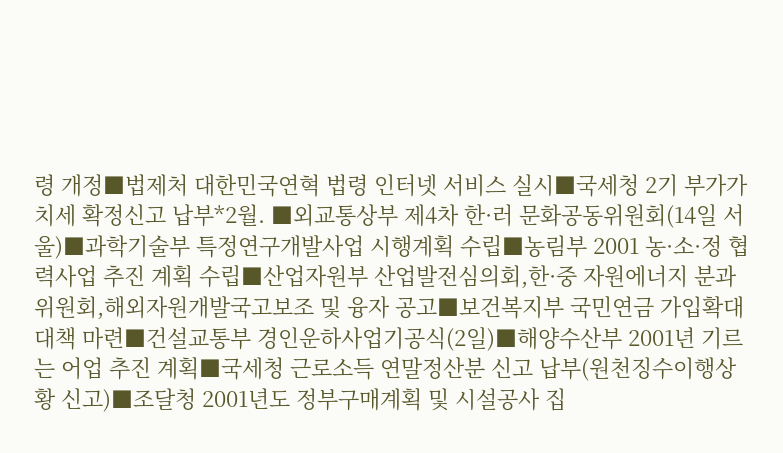령 개정■법제처 대한민국연혁 법령 인터넷 서비스 실시■국세청 2기 부가가치세 확정신고 납부*2월. ■외교통상부 제4차 한·러 문화공동위원회(14일 서울)■과학기술부 특정연구개발사업 시행계획 수립■농림부 2001 농·소·정 협력사업 추진 계획 수립■산업자원부 산업발전심의회,한·중 자원에너지 분과위원회,해외자원개발국고보조 및 융자 공고■보건복지부 국민연금 가입확대 대책 마련■건설교통부 경인운하사업기공식(2일)■해양수산부 2001년 기르는 어업 추진 계획■국세청 근로소득 연말정산분 신고 납부(원천징수이행상황 신고)■조달청 2001년도 정부구매계획 및 시설공사 집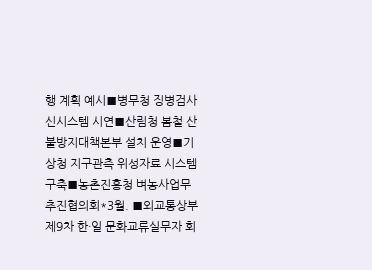행 계획 예시■병무청 징병검사 신시스템 시연■산림청 봄철 산불방지대책본부 설치 운영■기상청 지구관측 위성자료 시스템 구축■농촌진흥청 벼농사업무 추진협의회*3월. ■외교통상부 제9차 한·일 문화교류실무자 회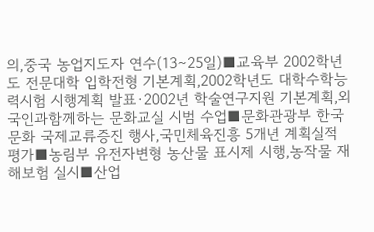의,중국 농업지도자 연수(13∼25일)■교육부 2002학년도 전문대학 입학전형 기본계획,2002학년도 대학수학능력시험 시행계획 발표·2002년 학술연구지원 기본계획,외국인과함께하는 문화교실 시범 수업■문화관광부 한국문화 국제교류증진 행사,국민체육진흥 5개년 계획실적 평가■농림부 유전자변형 농산물 표시제 시행,농작물 재해보험 실시■산업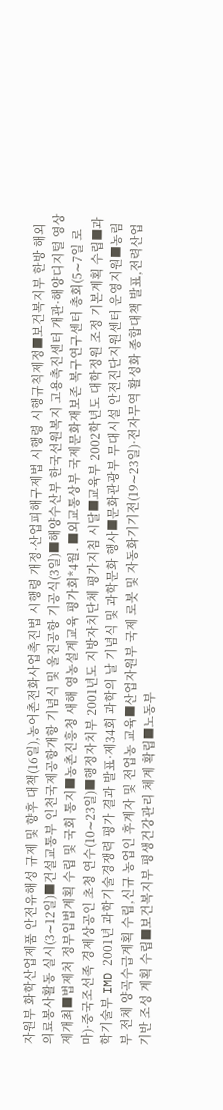자원부 화학산업제품 안전유해성 규제 및 향후 대책(16일),농어촌전화사업촉진법 시행령 개정·산업피해구제법 시행령 시행규칙제정■보건복지부 한방 해외의료봉사활동 실시(3∼12일)■건설교통부 인천국제공항개항 기념식 및 울진공항 기공식(3일)■해양수산부 한국선원복지 고용촉진센터 개관·해양디지털 영상제개최■법제처 정부입법계획 수립 및 국회 통지■농촌진흥청 새해 영농설계교육 평가회*4월. ■외교통상부 국제문화재보존 복구연구센터 총회(5∼7일 로마)·중국조선족 경제상공인 초청 연수(10∼23일)■행정자치부 2001년도 지방자치단체 평가지침 시달■교육부 2002학년도 대학정원 조정 기본계획 수립■과학기술부 IMD 2001년 과학기술경쟁력 평가 결과 발표·제34회 과학의 날 기념식 및 과학문화 행사■문화관광부 무대시설 안전진단지원센터 운영지원■농림부 전체 양곡수급계획 수립,신규 농업인 후계자 및 전업농 교육■산업자원부 국제 로봇 및 자동화기기전(19∼23일)·전자무역 활성화 종합대책 발표,전력산업기반 조성 계획 수립■보건복지부 평생건강관리 체계 확립■노동부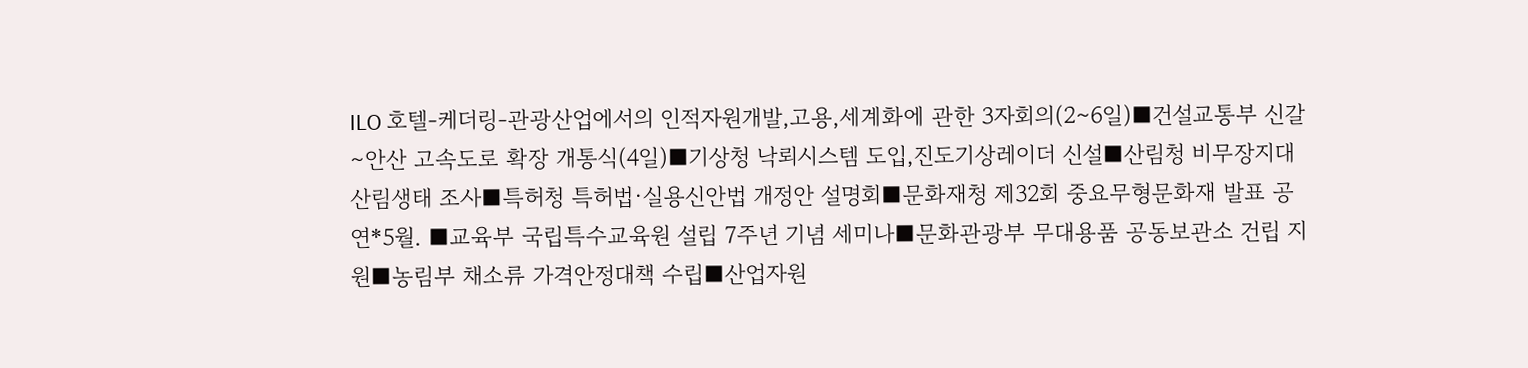ILO 호텔-케더링-관광산업에서의 인적자원개발,고용,세계화에 관한 3자회의(2∼6일)■건설교통부 신갈∼안산 고속도로 확장 개통식(4일)■기상청 낙뢰시스템 도입,진도기상레이더 신설■산림청 비무장지대 산림생태 조사■특허청 특허법·실용신안법 개정안 설명회■문화재청 제32회 중요무형문화재 발표 공연*5월. ■교육부 국립특수교육원 설립 7주년 기념 세미나■문화관광부 무대용품 공동보관소 건립 지원■농림부 채소류 가격안정대책 수립■산업자원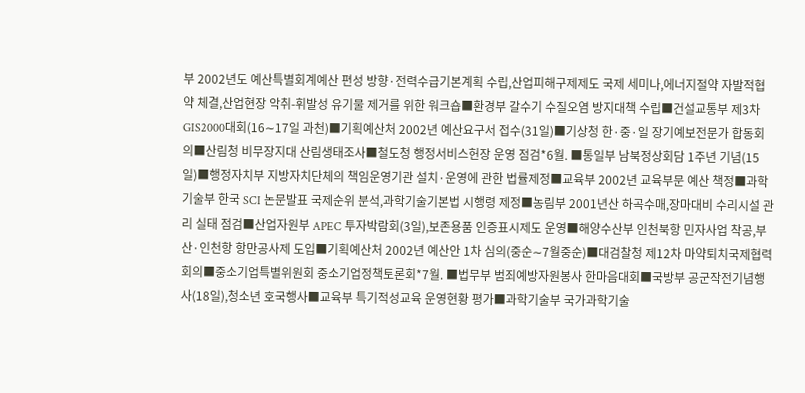부 2002년도 예산특별회계예산 편성 방향·전력수급기본계획 수립,산업피해구제제도 국제 세미나,에너지절약 자발적협약 체결,산업현장 악취-휘발성 유기물 제거를 위한 워크숍■환경부 갈수기 수질오염 방지대책 수립■건설교통부 제3차 GIS2000대회(16∼17일 과천)■기획예산처 2002년 예산요구서 접수(31일)■기상청 한·중·일 장기예보전문가 합동회의■산림청 비무장지대 산림생태조사■철도청 행정서비스헌장 운영 점검*6월. ■통일부 남북정상회담 1주년 기념(15일)■행정자치부 지방자치단체의 책임운영기관 설치·운영에 관한 법률제정■교육부 2002년 교육부문 예산 책정■과학기술부 한국 SCI 논문발표 국제순위 분석,과학기술기본법 시행령 제정■농림부 2001년산 하곡수매,장마대비 수리시설 관리 실태 점검■산업자원부 APEC 투자박람회(3일),보존용품 인증표시제도 운영■해양수산부 인천북항 민자사업 착공,부산·인천항 항만공사제 도입■기획예산처 2002년 예산안 1차 심의(중순∼7월중순)■대검찰청 제12차 마약퇴치국제협력회의■중소기업특별위원회 중소기업정책토론회*7월. ■법무부 범죄예방자원봉사 한마음대회■국방부 공군작전기념행사(18일),청소년 호국행사■교육부 특기적성교육 운영현황 평가■과학기술부 국가과학기술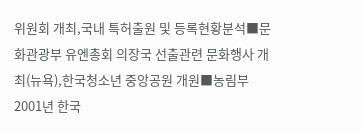위원회 개최,국내 특허출원 및 등록현황분석■문화관광부 유엔총회 의장국 선출관련 문화행사 개최(뉴욕),한국청소년 중앙공원 개원■농림부 2001년 한국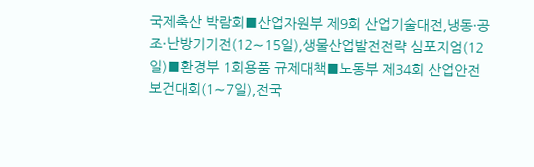국제축산 박람회■산업자원부 제9회 산업기술대전,냉동·공조·난방기기전(12∼15일),생물산업발전전략 심포지엄(12일)■환경부 1회용품 규제대책■노동부 제34회 산업안전보건대회(1∼7일),전국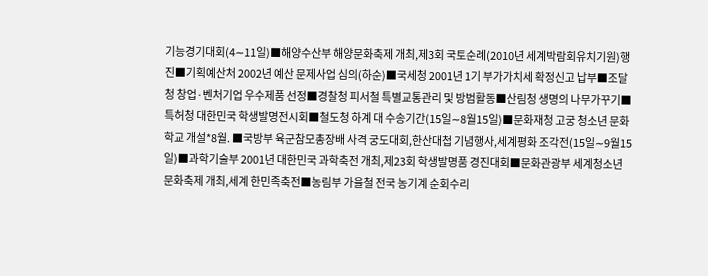기능경기대회(4∼11일)■해양수산부 해양문화축제 개최,제3회 국토순례(2010년 세계박람회유치기원)행진■기획예산처 2002년 예산 문제사업 심의(하순)■국세청 2001년 1기 부가가치세 확정신고 납부■조달청 창업·벤처기업 우수제품 선정■경찰청 피서철 특별교통관리 및 방범활동■산림청 생명의 나무가꾸기■특허청 대한민국 학생발명전시회■철도청 하계 대 수송기간(15일∼8월15일)■문화재청 고궁 청소년 문화학교 개설*8월. ■국방부 육군참모총장배 사격 궁도대회,한산대첩 기념행사,세계평화 조각전(15일∼9월15일)■과학기술부 2001년 대한민국 과학축전 개최,제23회 학생발명품 경진대회■문화관광부 세계청소년 문화축제 개최,세계 한민족축전■농림부 가을철 전국 농기계 순회수리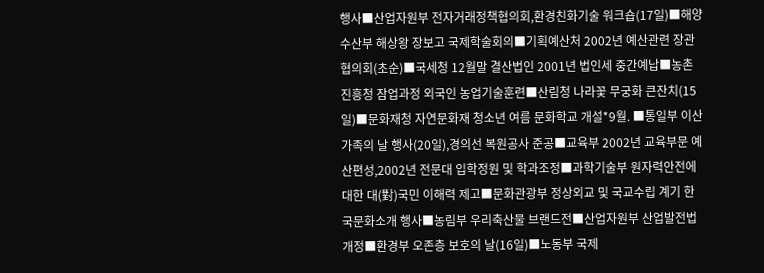행사■산업자원부 전자거래정책협의회,환경친화기술 워크숍(17일)■해양수산부 해상왕 장보고 국제학술회의■기획예산처 2002년 예산관련 장관 협의회(초순)■국세청 12월말 결산법인 2001년 법인세 중간예납■농촌진흥청 잠업과정 외국인 농업기술훈련■산림청 나라꽃 무궁화 큰잔치(15일)■문화재청 자연문화재 청소년 여름 문화학교 개설*9월. ■통일부 이산가족의 날 행사(20일),경의선 복원공사 준공■교육부 2002년 교육부문 예산편성,2002년 전문대 입학정원 및 학과조정■과학기술부 원자력안전에 대한 대(對)국민 이해력 제고■문화관광부 정상외교 및 국교수립 계기 한국문화소개 행사■농림부 우리축산물 브랜드전■산업자원부 산업발전법 개정■환경부 오존층 보호의 날(16일)■노동부 국제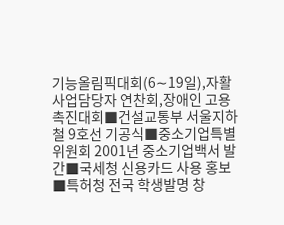기능올림픽대회(6∼19일),자활사업담당자 연찬회,장애인 고용촉진대회■건설교통부 서울지하철 9호선 기공식■중소기업특별위원회 2001년 중소기업백서 발간■국세청 신용카드 사용 홍보■특허청 전국 학생발명 창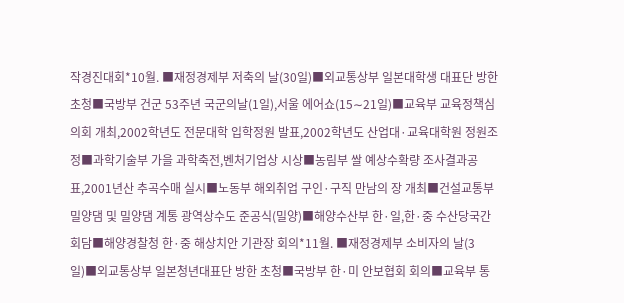작경진대회*10월. ■재정경제부 저축의 날(30일)■외교통상부 일본대학생 대표단 방한초청■국방부 건군 53주년 국군의날(1일),서울 에어쇼(15∼21일)■교육부 교육정책심의회 개최,2002학년도 전문대학 입학정원 발표,2002학년도 산업대·교육대학원 정원조정■과학기술부 가을 과학축전,벤처기업상 시상■농림부 쌀 예상수확량 조사결과공표,2001년산 추곡수매 실시■노동부 해외취업 구인·구직 만남의 장 개최■건설교통부 밀양댐 및 밀양댐 계통 광역상수도 준공식(밀양)■해양수산부 한·일,한·중 수산당국간 회담■해양경찰청 한·중 해상치안 기관장 회의*11월. ■재정경제부 소비자의 날(3일)■외교통상부 일본청년대표단 방한 초청■국방부 한·미 안보협회 회의■교육부 통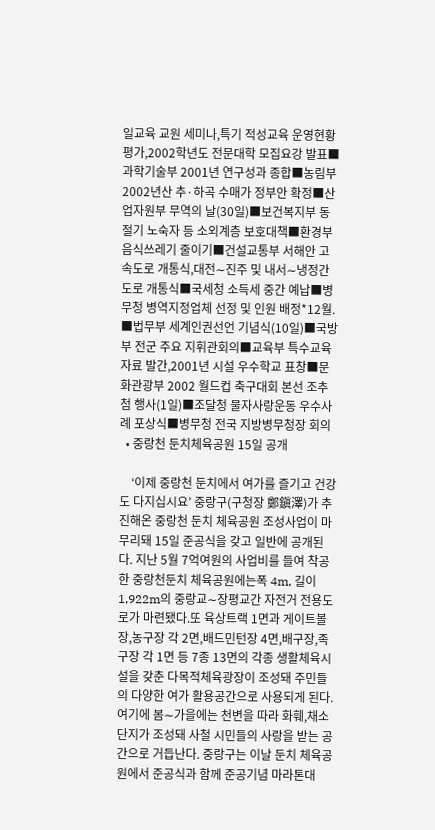일교육 교원 세미나,특기 적성교육 운영현황 평가,2002학년도 전문대학 모집요강 발표■과학기술부 2001년 연구성과 종합■농림부 2002년산 추·하곡 수매가 정부안 확정■산업자원부 무역의 날(30일)■보건복지부 동절기 노숙자 등 소외계층 보호대책■환경부 음식쓰레기 줄이기■건설교통부 서해안 고속도로 개통식,대전∼진주 및 내서∼냉정간도로 개통식■국세청 소득세 중간 예납■병무청 병역지정업체 선정 및 인원 배정*12월. ■법무부 세계인권선언 기념식(10일)■국방부 전군 주요 지휘관회의■교육부 특수교육자료 발간,2001년 시설 우수학교 표창■문화관광부 2002 월드컵 축구대회 본선 조추첨 행사(1일)■조달청 물자사랑운동 우수사례 포상식■병무청 전국 지방병무청장 회의
  • 중랑천 둔치체육공원 15일 공개

    ‘이제 중랑천 둔치에서 여가를 즐기고 건강도 다지십시요’ 중랑구(구청장 鄭鎭澤)가 추진해온 중랑천 둔치 체육공원 조성사업이 마무리돼 15일 준공식을 갖고 일반에 공개된다. 지난 5월 7억여원의 사업비를 들여 착공한 중랑천둔치 체육공원에는폭 4m, 길이 1,922m의 중랑교∼장평교간 자전거 전용도로가 마련됐다.또 육상트랙 1면과 게이트볼장,농구장 각 2면,배드민턴장 4면,배구장,족구장 각 1면 등 7종 13면의 각종 생활체육시설을 갖춘 다목적체육광장이 조성돼 주민들의 다양한 여가 활용공간으로 사용되게 된다. 여기에 봄∼가을에는 천변을 따라 화훼,채소단지가 조성돼 사철 시민들의 사랑을 받는 공간으로 거듭난다. 중랑구는 이날 둔치 체육공원에서 준공식과 함께 준공기념 마라톤대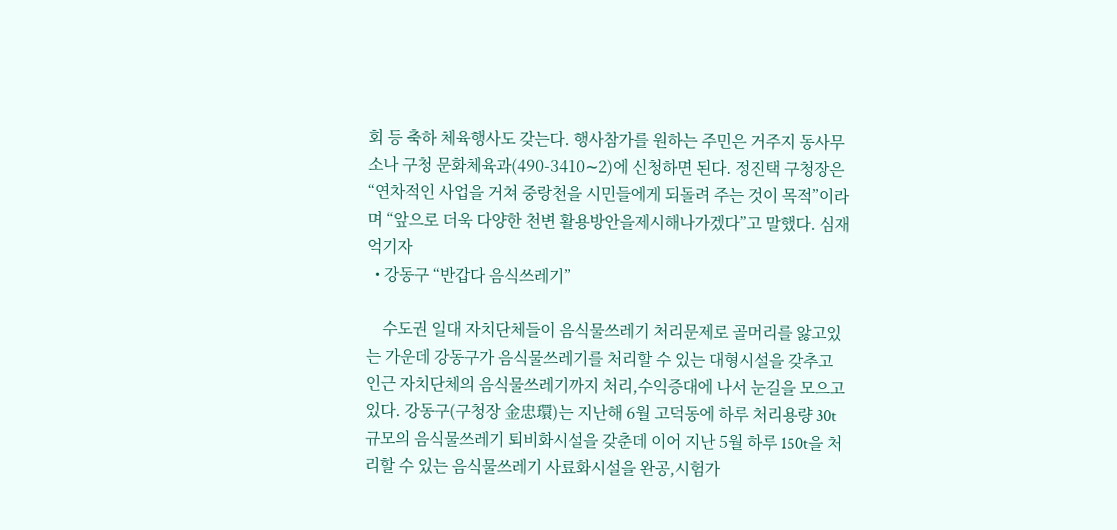회 등 축하 체육행사도 갖는다. 행사참가를 원하는 주민은 거주지 동사무소나 구청 문화체육과(490-3410∼2)에 신청하면 된다. 정진택 구청장은 “연차적인 사업을 거쳐 중랑천을 시민들에게 되돌려 주는 것이 목적”이라며 “앞으로 더욱 다양한 천변 활용방안을제시해나가겠다”고 말했다. 심재억기자
  • 강동구 “반갑다 음식쓰레기”

    수도권 일대 자치단체들이 음식물쓰레기 처리문제로 골머리를 앓고있는 가운데 강동구가 음식물쓰레기를 처리할 수 있는 대형시설을 갖추고 인근 자치단체의 음식물쓰레기까지 처리,수익증대에 나서 눈길을 모으고 있다. 강동구(구청장 金忠環)는 지난해 6월 고덕동에 하루 처리용량 30t규모의 음식물쓰레기 퇴비화시설을 갖춘데 이어 지난 5월 하루 150t을 처리할 수 있는 음식물쓰레기 사료화시설을 완공,시험가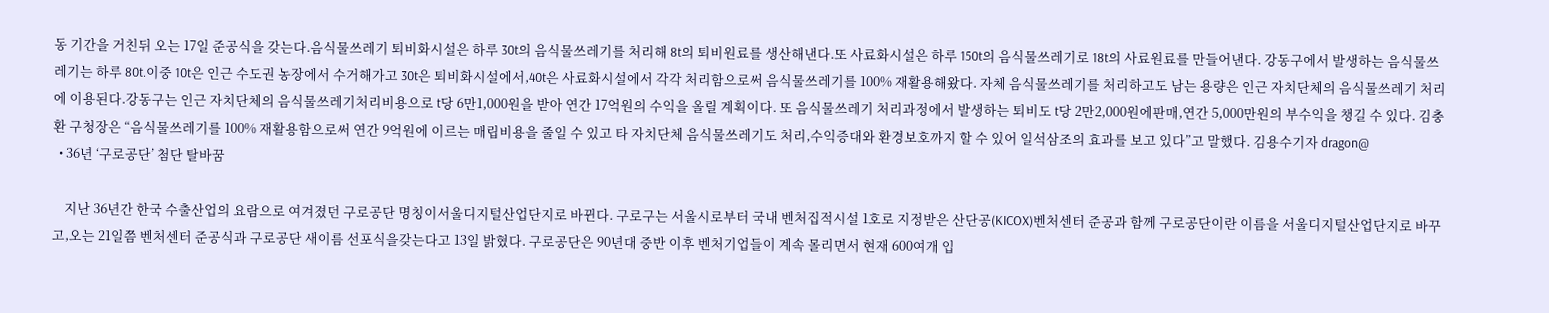동 기간을 거친뒤 오는 17일 준공식을 갖는다.음식물쓰레기 퇴비화시설은 하루 30t의 음식물쓰레기를 처리해 8t의 퇴비원료를 생산해낸다.또 사료화시설은 하루 150t의 음식물쓰레기로 18t의 사료원료를 만들어낸다. 강동구에서 발생하는 음식물쓰레기는 하루 80t.이중 10t은 인근 수도권 농장에서 수거해가고 30t은 퇴비화시설에서,40t은 사료화시설에서 각각 처리함으로써 음식물쓰레기를 100% 재활용해왔다. 자체 음식물쓰레기를 처리하고도 남는 용량은 인근 자치단체의 음식물쓰레기 처리에 이용된다.강동구는 인근 자치단체의 음식물쓰레기처리비용으로 t당 6만1,000원을 받아 연간 17억원의 수익을 올릴 계획이다. 또 음식물쓰레기 처리과정에서 발생하는 퇴비도 t당 2만2,000원에판매,연간 5,000만원의 부수익을 챙길 수 있다. 김충환 구청장은 “음식물쓰레기를 100% 재활용함으로써 연간 9억원에 이르는 매립비용을 줄일 수 있고 타 자치단체 음식물쓰레기도 처리,수익증대와 환경보호까지 할 수 있어 일석삼조의 효과를 보고 있다”고 말했다. 김용수기자 dragon@
  • 36년 ‘구로공단’ 첨단 탈바꿈

    지난 36년간 한국 수출산업의 요람으로 여겨졌던 구로공단 명칭이서울디지털산업단지로 바뀐다. 구로구는 서울시로부터 국내 벤처집적시설 1호로 지정받은 산단공(KICOX)벤처센터 준공과 함께 구로공단이란 이름을 서울디지털산업단지로 바꾸고,오는 21일쯤 벤처센터 준공식과 구로공단 새이름 선포식을갖는다고 13일 밝혔다. 구로공단은 90년대 중반 이후 벤처기업들이 계속 몰리면서 현재 600여개 입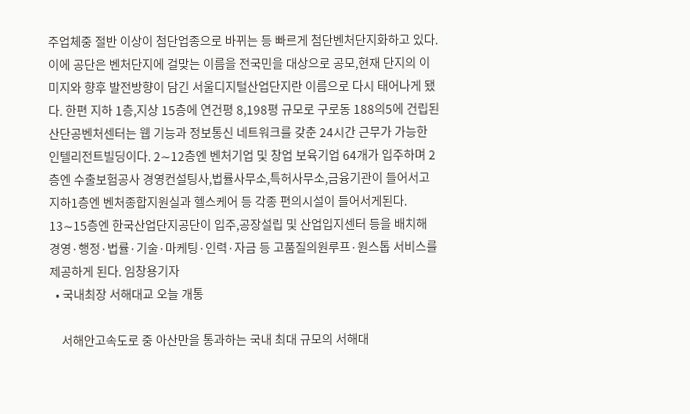주업체중 절반 이상이 첨단업종으로 바뀌는 등 빠르게 첨단벤처단지화하고 있다. 이에 공단은 벤처단지에 걸맞는 이름을 전국민을 대상으로 공모,현재 단지의 이미지와 향후 발전방향이 담긴 서울디지털산업단지란 이름으로 다시 태어나게 됐다. 한편 지하 1층,지상 15층에 연건평 8,198평 규모로 구로동 188의5에 건립된 산단공벤처센터는 웹 기능과 정보통신 네트워크를 갖춘 24시간 근무가 가능한 인텔리전트빌딩이다. 2∼12층엔 벤처기업 및 창업 보육기업 64개가 입주하며 2층엔 수출보험공사 경영컨설팅사,법률사무소,특허사무소,금융기관이 들어서고지하1층엔 벤처종합지원실과 헬스케어 등 각종 편의시설이 들어서게된다. 13∼15층엔 한국산업단지공단이 입주,공장설립 및 산업입지센터 등을 배치해 경영·행정·법률·기술·마케팅·인력·자금 등 고품질의원루프·원스톱 서비스를 제공하게 된다. 임창용기자
  • 국내최장 서해대교 오늘 개통

    서해안고속도로 중 아산만을 통과하는 국내 최대 규모의 서해대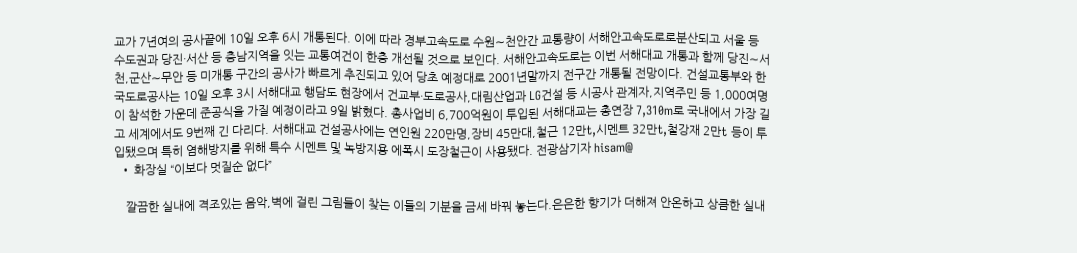교가 7년여의 공사끝에 10일 오후 6시 개통된다. 이에 따라 경부고속도로 수원∼천안간 교통량이 서해안고속도로로분산되고 서울 등 수도권과 당진·서산 등 충남지역을 잇는 교통여건이 한층 개선될 것으로 보인다. 서해안고속도로는 이번 서해대교 개통과 함께 당진∼서천,군산∼무안 등 미개통 구간의 공사가 빠르게 추진되고 있어 당초 예정대로 2001년말까지 전구간 개통될 전망이다. 건설교통부와 한국도로공사는 10일 오후 3시 서해대교 행담도 현장에서 건교부·도로공사,대림산업과 LG건설 등 시공사 관계자,지역주민 등 1,000여명이 참석한 가운데 준공식을 가질 예정이라고 9일 밝혔다. 총사업비 6,700억원이 투입된 서해대교는 총연장 7,310m로 국내에서 가장 길고 세계에서도 9번째 긴 다리다. 서해대교 건설공사에는 연인원 220만명,장비 45만대,철근 12만t,시멘트 32만t,철강재 2만t 등이 투입됐으며 특히 염해방지를 위해 특수 시멘트 및 녹방지용 에폭시 도장철근이 사용됐다. 전광삼기자 hisam@
  • 화장실 “이보다 멋질순 없다”

    깔끔한 실내에 격조있는 음악,벽에 걸린 그림들이 찾는 이들의 기분을 금세 바꿔 놓는다.은은한 향기가 더해져 안온하고 상큼한 실내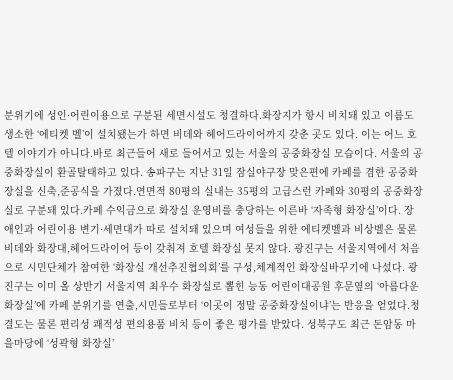분위기에 성인·어린이용으로 구분된 세면시설도 청결하다.화장지가 항시 비치돼 있고 이름도 생소한 ‘에티켓 벨’이 설치됐는가 하면 비데와 헤어드라이어까지 갖춘 곳도 있다. 이는 어느 호텔 이야기가 아니다.바로 최근들어 새로 들어서고 있는 서울의 공중화장실 모습이다. 서울의 공중화장실이 환골탈태하고 있다. 송파구는 지난 31일 잠실야구장 맞은편에 카페를 겸한 공중화장실을 신축,준공식을 가졌다.연면적 80평의 실내는 35평의 고급스런 카페와 30평의 공중화장실로 구분돼 있다.카페 수익금으로 화장실 운영비를 충당하는 이른바 ‘자족형 화장실’이다. 장애인과 어린이용 변기·세면대가 따로 설치돼 있으며 여성들을 위한 에티켓벨과 비상벨은 물론 비데와 화장대,헤어드라이어 등이 갖춰져 호텔 화장실 못지 않다. 광진구는 서울지역에서 처음으로 시민단체가 참여한 ‘화장실 개선추진협의회’를 구성,체계적인 화장실바꾸기에 나섰다. 광진구는 이미 올 상반기 서울지역 최우수 화장실로 뽑힌 능동 어린이대공원 후문옆의 ‘아름다운 화장실’에 카페 분위기를 연출,시민들로부터 ‘이곳이 정말 공중화장실이냐’는 반응을 얻었다.청결도는 물론 편리성 쾌적성 편의용품 비치 등이 좋은 평가를 받았다. 성북구도 최근 돈암동 마을마당에 ‘성곽형 화장실’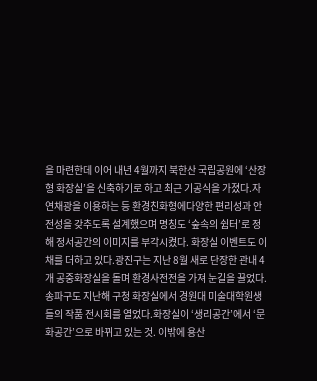을 마련한데 이어 내년 4월까지 북한산 국립공원에 ‘산장형 화장실’을 신축하기로 하고 최근 기공식을 가졌다.자연채광을 이용하는 등 환경친화형에다양한 편리성과 안전성을 갖추도록 설계했으며 명칭도 ‘숲속의 쉼터’로 정해 정서공간의 이미지를 부각시켰다. 화장실 이벤트도 이채를 더하고 있다.광진구는 지난 8월 새로 단장한 관내 4개 공중화장실을 돌며 환경사전전을 가져 눈길을 끌었다.송파구도 지난해 구청 화장실에서 경원대 미술대학원생들의 작품 전시회를 열었다.화장실이 ‘생리공간’에서 ‘문화공간’으로 바뀌고 있는 것. 이밖에 용산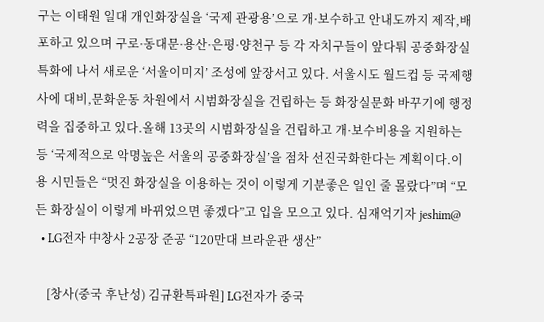구는 이태원 일대 개인화장실을 ‘국제 관광용’으로 개·보수하고 안내도까지 제작,배포하고 있으며 구로·동대문·용산·은평·양천구 등 각 자치구들이 앞다퉈 공중화장실 특화에 나서 새로운 ‘서울이미지’ 조성에 앞장서고 있다. 서울시도 월드컵 등 국제행사에 대비,문화운동 차원에서 시범화장실을 건립하는 등 화장실문화 바꾸기에 행정력을 집중하고 있다.올해 13곳의 시범화장실을 건립하고 개·보수비용을 지원하는 등 ‘국제적으로 악명높은 서울의 공중화장실’을 점차 선진국화한다는 계획이다.이용 시민들은 “멋진 화장실을 이용하는 것이 이렇게 기분좋은 일인 줄 몰랐다”며 “모든 화장실이 이렇게 바뀌었으면 좋겠다”고 입을 모으고 있다. 심재억기자 jeshim@
  • LG전자 中창사 2공장 준공 “120만대 브라운관 생산”

    [창사(중국 후난성) 김규환특파원] LG전자가 중국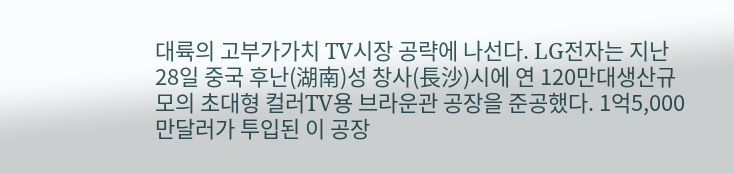대륙의 고부가가치 TV시장 공략에 나선다. LG전자는 지난 28일 중국 후난(湖南)성 창사(長沙)시에 연 120만대생산규모의 초대형 컬러TV용 브라운관 공장을 준공했다. 1억5,000만달러가 투입된 이 공장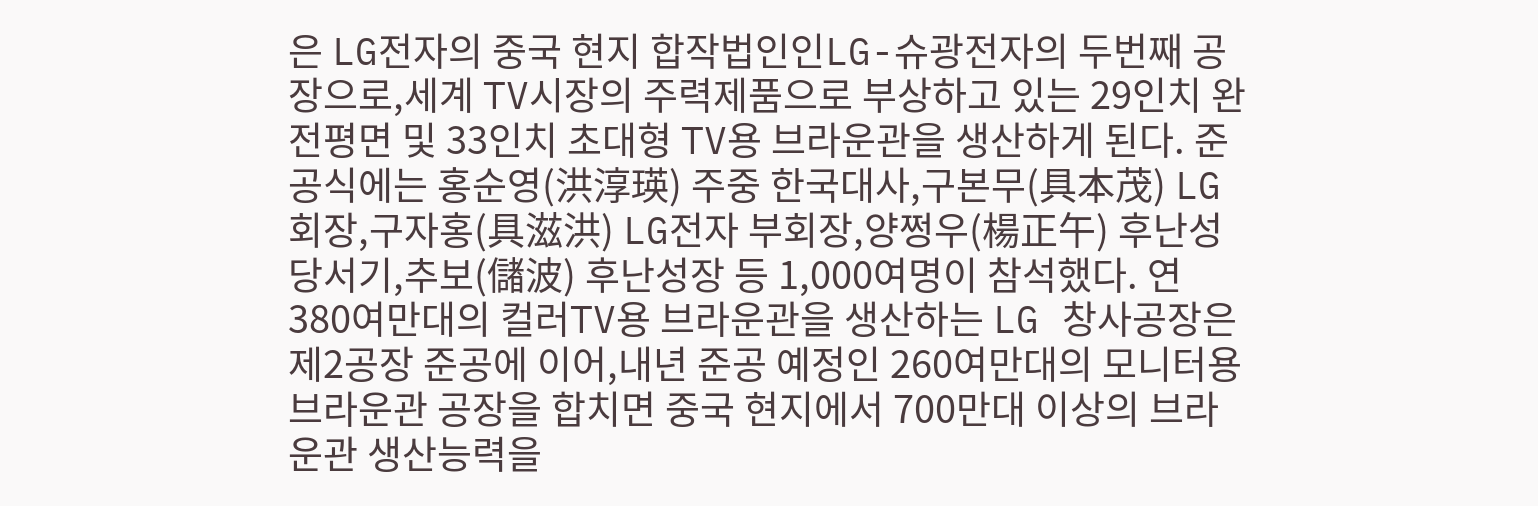은 LG전자의 중국 현지 합작법인인LG-슈광전자의 두번째 공장으로,세계 TV시장의 주력제품으로 부상하고 있는 29인치 완전평면 및 33인치 초대형 TV용 브라운관을 생산하게 된다. 준공식에는 홍순영(洪淳瑛) 주중 한국대사,구본무(具本茂) LG 회장,구자홍(具滋洪) LG전자 부회장,양쩡우(楊正午) 후난성 당서기,추보(儲波) 후난성장 등 1,000여명이 참석했다. 연 380여만대의 컬러TV용 브라운관을 생산하는 LG 창사공장은 제2공장 준공에 이어,내년 준공 예정인 260여만대의 모니터용 브라운관 공장을 합치면 중국 현지에서 700만대 이상의 브라운관 생산능력을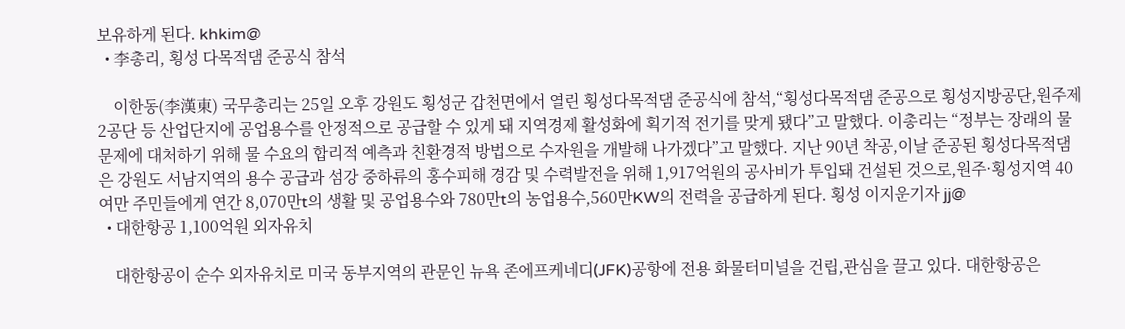보유하게 된다. khkim@
  • 李총리, 횡성 다목적댐 준공식 참석

    이한동(李漢東) 국무총리는 25일 오후 강원도 횡성군 갑천면에서 열린 횡성다목적댐 준공식에 참석,“횡성다목적댐 준공으로 횡성지방공단,원주제2공단 등 산업단지에 공업용수를 안정적으로 공급할 수 있게 돼 지역경제 활성화에 획기적 전기를 맞게 됐다”고 말했다. 이총리는 “정부는 장래의 물 문제에 대처하기 위해 물 수요의 합리적 예측과 친환경적 방법으로 수자원을 개발해 나가겠다”고 말했다. 지난 90년 착공,이날 준공된 횡성다목적댐은 강원도 서남지역의 용수 공급과 섬강 중하류의 홍수피해 경감 및 수력발전을 위해 1,917억원의 공사비가 투입돼 건설된 것으로,원주·횡성지역 40여만 주민들에게 연간 8,070만t의 생활 및 공업용수와 780만t의 농업용수,560만KW의 전력을 공급하게 된다. 횡성 이지운기자 jj@
  • 대한항공 1,100억원 외자유치

    대한항공이 순수 외자유치로 미국 동부지역의 관문인 뉴욕 존에프케네디(JFK)공항에 전용 화물터미널을 건립,관심을 끌고 있다. 대한항공은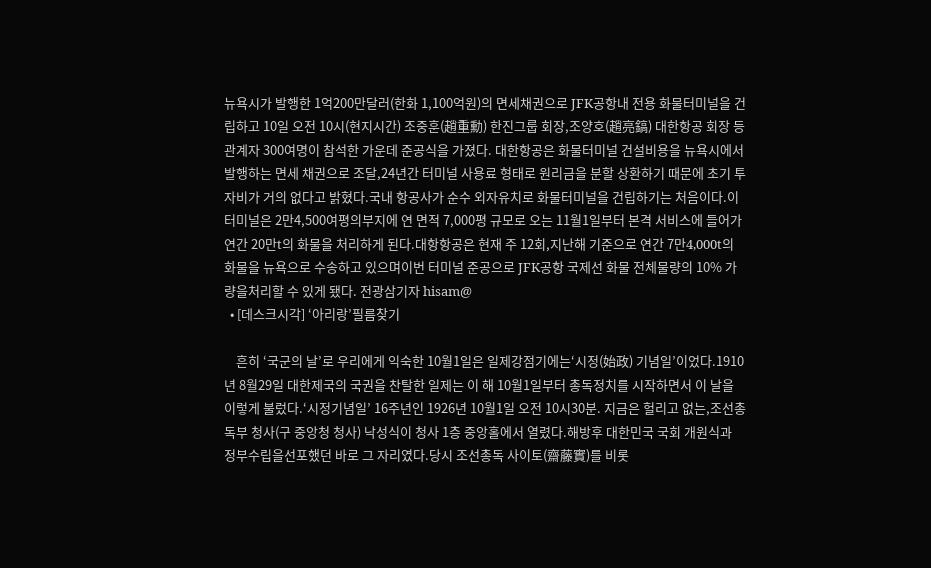뉴욕시가 발행한 1억200만달러(한화 1,100억원)의 면세채권으로 JFK공항내 전용 화물터미널을 건립하고 10일 오전 10시(현지시간) 조중훈(趙重勳) 한진그룹 회장,조양호(趙亮鎬) 대한항공 회장 등 관계자 300여명이 참석한 가운데 준공식을 가졌다. 대한항공은 화물터미널 건설비용을 뉴욕시에서 발행하는 면세 채권으로 조달,24년간 터미널 사용료 형태로 원리금을 분할 상환하기 때문에 초기 투자비가 거의 없다고 밝혔다.국내 항공사가 순수 외자유치로 화물터미널을 건립하기는 처음이다.이 터미널은 2만4,500여평의부지에 연 면적 7,000평 규모로 오는 11월1일부터 본격 서비스에 들어가 연간 20만t의 화물을 처리하게 된다.대항항공은 현재 주 12회,지난해 기준으로 연간 7만4,000t의 화물을 뉴욕으로 수송하고 있으며이번 터미널 준공으로 JFK공항 국제선 화물 전체물량의 10% 가량을처리할 수 있게 됐다. 전광삼기자 hisam@
  • [데스크시각] ‘아리랑’필름찾기

    흔히 ‘국군의 날’로 우리에게 익숙한 10월1일은 일제강점기에는‘시정(始政) 기념일’이었다.1910년 8월29일 대한제국의 국권을 찬탈한 일제는 이 해 10월1일부터 총독정치를 시작하면서 이 날을 이렇게 불렀다.‘시정기념일’ 16주년인 1926년 10월1일 오전 10시30분. 지금은 헐리고 없는,조선총독부 청사(구 중앙청 청사) 낙성식이 청사 1층 중앙홀에서 열렸다.해방후 대한민국 국회 개원식과 정부수립을선포했던 바로 그 자리였다.당시 조선총독 사이토(齋藤實)를 비롯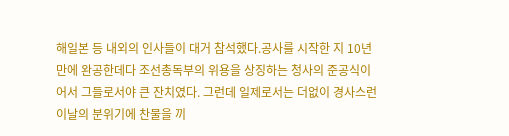해일본 등 내외의 인사들이 대거 참석했다.공사를 시작한 지 10년 만에 완공한데다 조선총독부의 위용을 상징하는 청사의 준공식이어서 그들로서야 큰 잔치였다. 그런데 일제로서는 더없이 경사스런 이날의 분위기에 찬물을 끼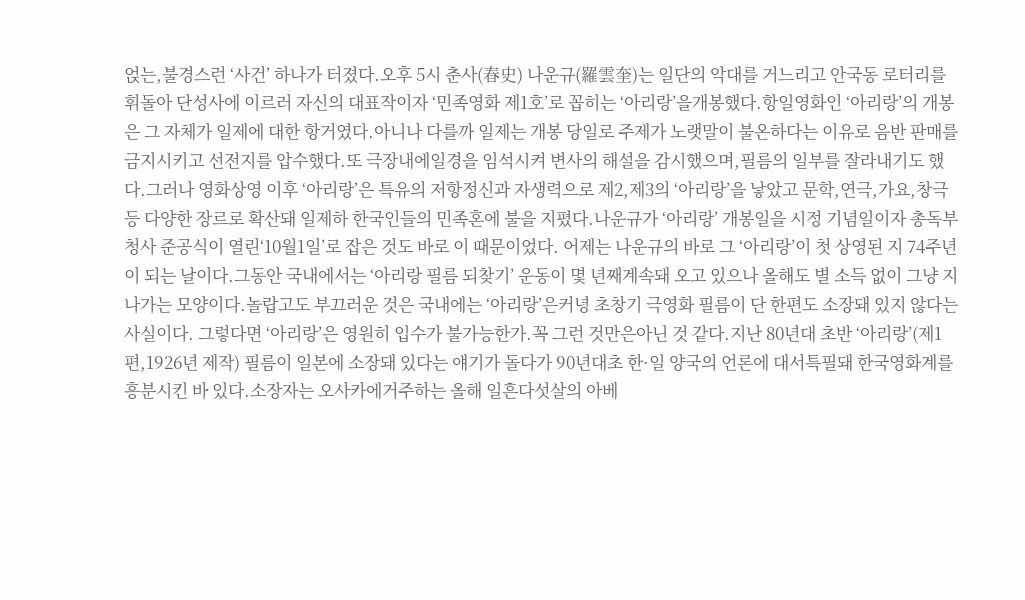얹는,불경스런 ‘사건’ 하나가 터졌다.오후 5시 춘사(春史) 나운규(羅雲奎)는 일단의 악대를 거느리고 안국동 로터리를 휘돌아 단성사에 이르러 자신의 대표작이자 ‘민족영화 제1호’로 꼽히는 ‘아리랑’을개봉했다.항일영화인 ‘아리랑’의 개봉은 그 자체가 일제에 대한 항거였다.아니나 다를까 일제는 개봉 당일로 주제가 노랫말이 불온하다는 이유로 음반 판매를 금지시키고 선전지를 압수했다.또 극장내에일경을 임석시켜 변사의 해설을 감시했으며,필름의 일부를 잘라내기도 했다.그러나 영화상영 이후 ‘아리랑’은 특유의 저항정신과 자생력으로 제2,제3의 ‘아리랑’을 낳았고 문학,연극,가요,창극 등 다양한 장르로 확산돼 일제하 한국인들의 민족혼에 불을 지폈다.나운규가 ‘아리랑’ 개봉일을 시정 기념일이자 총독부 청사 준공식이 열린‘10월1일’로 잡은 것도 바로 이 때문이었다. 어제는 나운규의 바로 그 ‘아리랑’이 첫 상영된 지 74주년이 되는 날이다.그동안 국내에서는 ‘아리랑 필름 되찾기’ 운동이 몇 년째계속돼 오고 있으나 올해도 별 소득 없이 그냥 지나가는 모양이다.놀랍고도 부끄러운 것은 국내에는 ‘아리랑’은커녕 초창기 극영화 필름이 단 한편도 소장돼 있지 않다는 사실이다. 그렇다면 ‘아리랑’은 영원히 입수가 불가능한가.꼭 그런 것만은아닌 것 같다.지난 80년대 초반 ‘아리랑’(제1편,1926년 제작) 필름이 일본에 소장돼 있다는 얘기가 돌다가 90년대초 한·일 양국의 언론에 대서특필돼 한국영화계를 흥분시킨 바 있다.소장자는 오사카에거주하는 올해 일흔다섯살의 아베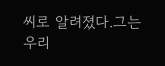씨로 알려졌다.그는 우리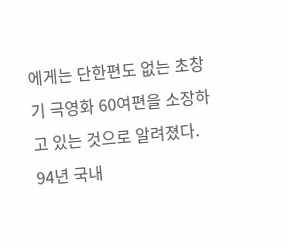에게는 단한편도 없는 초창기 극영화 60여편을 소장하고 있는 것으로 알려졌다. 94년 국내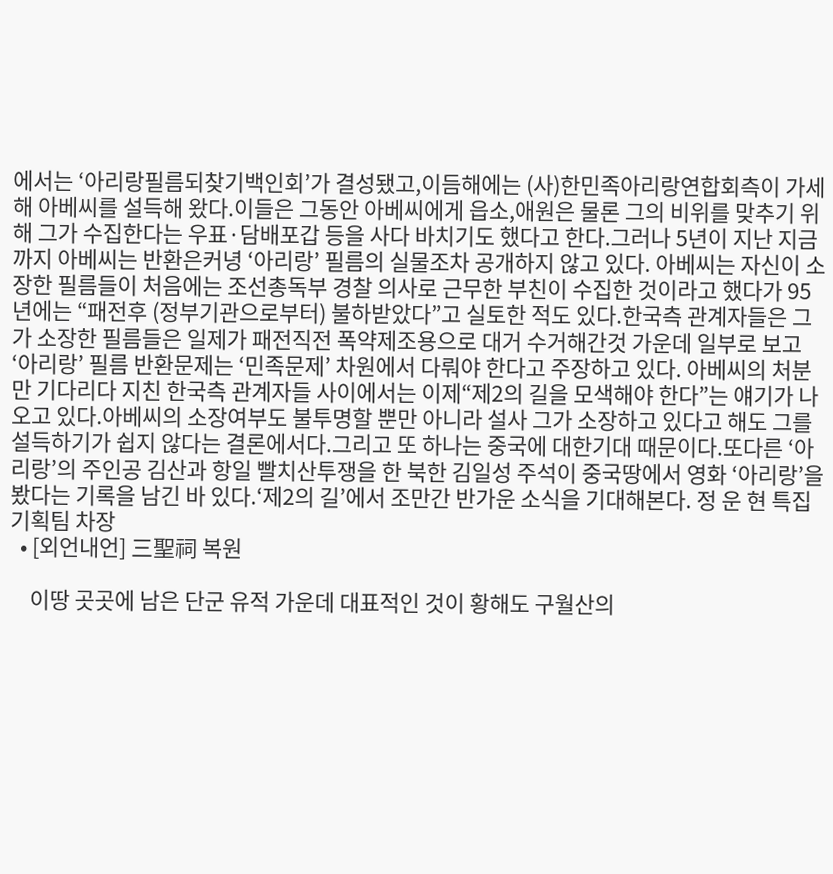에서는 ‘아리랑필름되찾기백인회’가 결성됐고,이듬해에는 (사)한민족아리랑연합회측이 가세해 아베씨를 설득해 왔다.이들은 그동안 아베씨에게 읍소,애원은 물론 그의 비위를 맞추기 위해 그가 수집한다는 우표·담배포갑 등을 사다 바치기도 했다고 한다.그러나 5년이 지난 지금까지 아베씨는 반환은커녕 ‘아리랑’ 필름의 실물조차 공개하지 않고 있다. 아베씨는 자신이 소장한 필름들이 처음에는 조선총독부 경찰 의사로 근무한 부친이 수집한 것이라고 했다가 95년에는 “패전후 (정부기관으로부터) 불하받았다”고 실토한 적도 있다.한국측 관계자들은 그가 소장한 필름들은 일제가 패전직전 폭약제조용으로 대거 수거해간것 가운데 일부로 보고 ‘아리랑’ 필름 반환문제는 ‘민족문제’ 차원에서 다뤄야 한다고 주장하고 있다. 아베씨의 처분만 기다리다 지친 한국측 관계자들 사이에서는 이제“제2의 길을 모색해야 한다”는 얘기가 나오고 있다.아베씨의 소장여부도 불투명할 뿐만 아니라 설사 그가 소장하고 있다고 해도 그를설득하기가 쉽지 않다는 결론에서다.그리고 또 하나는 중국에 대한기대 때문이다.또다른 ‘아리랑’의 주인공 김산과 항일 빨치산투쟁을 한 북한 김일성 주석이 중국땅에서 영화 ‘아리랑’을 봤다는 기록을 남긴 바 있다.‘제2의 길’에서 조만간 반가운 소식을 기대해본다. 정 운 현 특집기획팀 차장
  • [외언내언] 三聖祠 복원

    이땅 곳곳에 남은 단군 유적 가운데 대표적인 것이 황해도 구월산의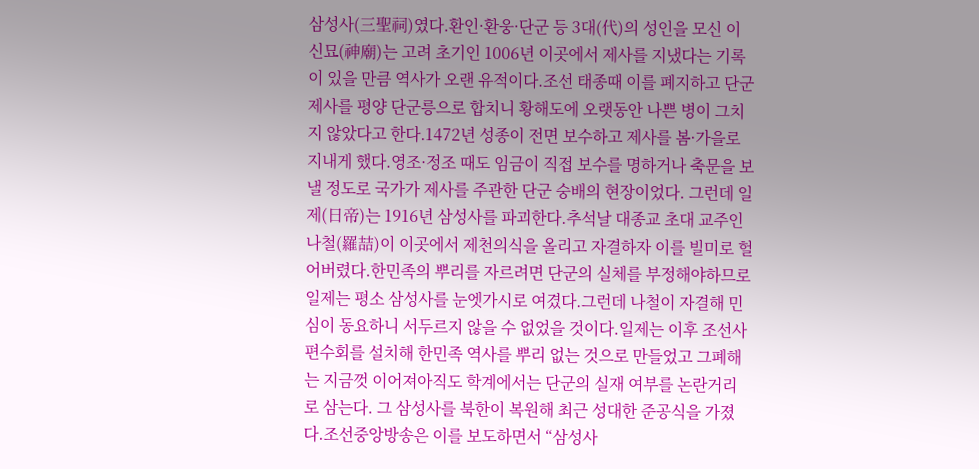삼성사(三聖祠)였다.환인·환웅·단군 등 3대(代)의 성인을 모신 이 신묘(神廟)는 고려 초기인 1006년 이곳에서 제사를 지냈다는 기록이 있을 만큼 역사가 오랜 유적이다.조선 태종때 이를 폐지하고 단군제사를 평양 단군릉으로 합치니 황해도에 오랫동안 나쁜 병이 그치지 않았다고 한다.1472년 성종이 전면 보수하고 제사를 봄·가을로 지내게 했다.영조·정조 때도 임금이 직접 보수를 명하거나 축문을 보낼 정도로 국가가 제사를 주관한 단군 숭배의 현장이었다. 그런데 일제(日帝)는 1916년 삼성사를 파괴한다.추석날 대종교 초대 교주인 나철(羅喆)이 이곳에서 제천의식을 올리고 자결하자 이를 빌미로 헐어버렸다.한민족의 뿌리를 자르려면 단군의 실체를 부정해야하므로 일제는 평소 삼성사를 눈엣가시로 여겼다.그런데 나철이 자결해 민심이 동요하니 서두르지 않을 수 없었을 것이다.일제는 이후 조선사편수회를 설치해 한민족 역사를 뿌리 없는 것으로 만들었고 그폐해는 지금껏 이어져아직도 학계에서는 단군의 실재 여부를 논란거리로 삼는다. 그 삼성사를 북한이 복원해 최근 성대한 준공식을 가졌다.조선중앙방송은 이를 보도하면서 “삼성사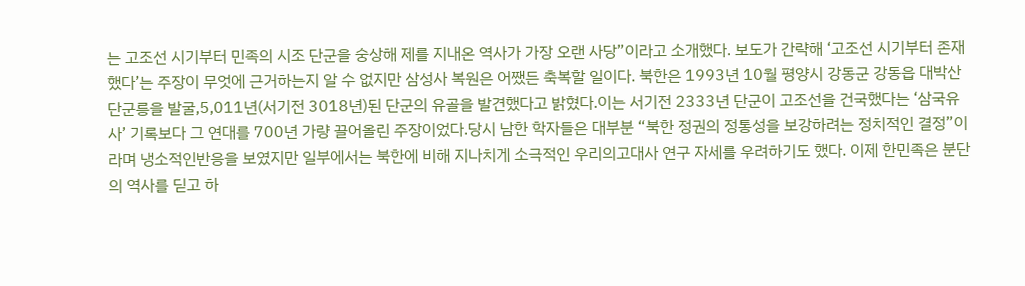는 고조선 시기부터 민족의 시조 단군을 숭상해 제를 지내온 역사가 가장 오랜 사당”이라고 소개했다. 보도가 간략해 ‘고조선 시기부터 존재했다’는 주장이 무엇에 근거하는지 알 수 없지만 삼성사 복원은 어쨌든 축복할 일이다. 북한은 1993년 10월 평양시 강동군 강동읍 대박산 단군릉을 발굴,5,011년(서기전 3018년)된 단군의 유골을 발견했다고 밝혔다.이는 서기전 2333년 단군이 고조선을 건국했다는 ‘삼국유사’ 기록보다 그 연대를 700년 가량 끌어올린 주장이었다.당시 남한 학자들은 대부분 “북한 정권의 정통성을 보강하려는 정치적인 결정”이라며 냉소적인반응을 보였지만 일부에서는 북한에 비해 지나치게 소극적인 우리의고대사 연구 자세를 우려하기도 했다. 이제 한민족은 분단의 역사를 딛고 하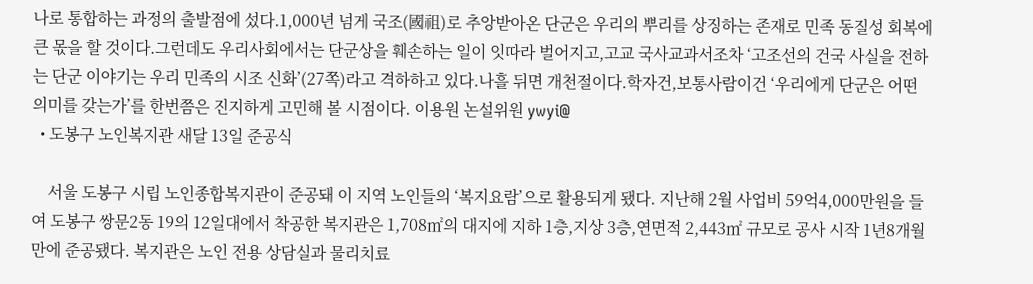나로 통합하는 과정의 출발점에 섰다.1,000년 넘게 국조(國祖)로 추앙받아온 단군은 우리의 뿌리를 상징하는 존재로 민족 동질성 회복에 큰 몫을 할 것이다.그런데도 우리사회에서는 단군상을 훼손하는 일이 잇따라 벌어지고,고교 국사교과서조차 ‘고조선의 건국 사실을 전하는 단군 이야기는 우리 민족의 시조 신화’(27쪽)라고 격하하고 있다.나흘 뒤면 개천절이다.학자건,보통사람이건 ‘우리에게 단군은 어떤 의미를 갖는가’를 한번쯤은 진지하게 고민해 볼 시점이다. 이용원 논설위원 ywyi@
  • 도봉구 노인복지관 새달 13일 준공식

    서울 도봉구 시립 노인종합복지관이 준공돼 이 지역 노인들의 ‘복지요람’으로 활용되게 됐다. 지난해 2월 사업비 59억4,000만원을 들여 도봉구 쌍문2동 19의 12일대에서 착공한 복지관은 1,708㎡의 대지에 지하 1층,지상 3층,연면적 2,443㎡ 규모로 공사 시작 1년8개월만에 준공됐다. 복지관은 노인 전용 상담실과 물리치료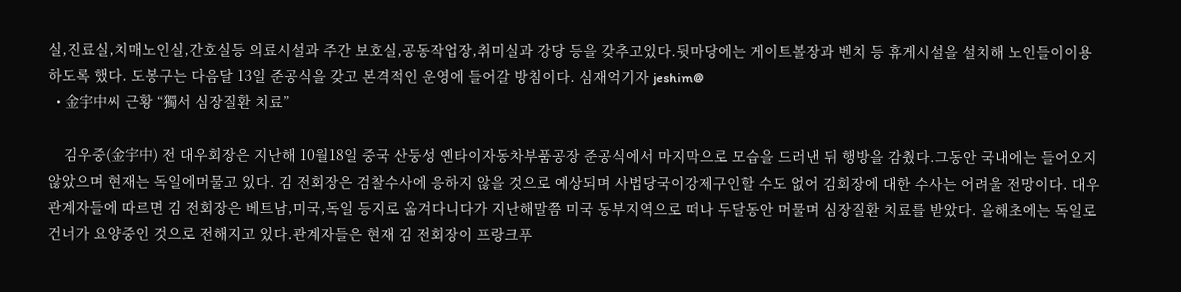실,진료실,치매노인실,간호실등 의료시설과 주간 보호실,공동작업장,취미실과 강당 등을 갖추고있다.뒷마당에는 게이트볼장과 벤치 등 휴게시설을 설치해 노인들이이용하도록 했다. 도봉구는 다음달 13일 준공식을 갖고 본격적인 운영에 들어갈 방침이다. 심재억기자 jeshim@
  • 金宇中씨 근황 “獨서 심장질환 치료”

    김우중(金宇中) 전 대우회장은 지난해 10월18일 중국 산둥성 옌타이자동차부품공장 준공식에서 마지막으로 모습을 드러낸 뒤 행방을 감췄다.그동안 국내에는 들어오지 않았으며 현재는 독일에머물고 있다. 김 전회장은 검찰수사에 응하지 않을 것으로 예상되며 사법당국이강제구인할 수도 없어 김회장에 대한 수사는 어려울 전망이다. 대우 관계자들에 따르면 김 전회장은 베트남,미국,독일 등지로 옮겨다니다가 지난해말쯤 미국 동부지역으로 떠나 두달동안 머물며 심장질환 치료를 받았다. 올해초에는 독일로 건너가 요양중인 것으로 전해지고 있다.관계자들은 현재 김 전회장이 프랑크푸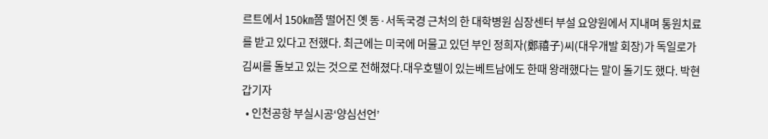르트에서 150㎞쯤 떨어진 옛 동·서독국경 근처의 한 대학병원 심장센터 부설 요양원에서 지내며 통원치료를 받고 있다고 전했다. 최근에는 미국에 머물고 있던 부인 정희자(鄭禧子)씨(대우개발 회장)가 독일로가 김씨를 돌보고 있는 것으로 전해졌다.대우호텔이 있는베트남에도 한때 왕래했다는 말이 돌기도 했다. 박현갑기자
  • 인천공항 부실시공‘양심선언’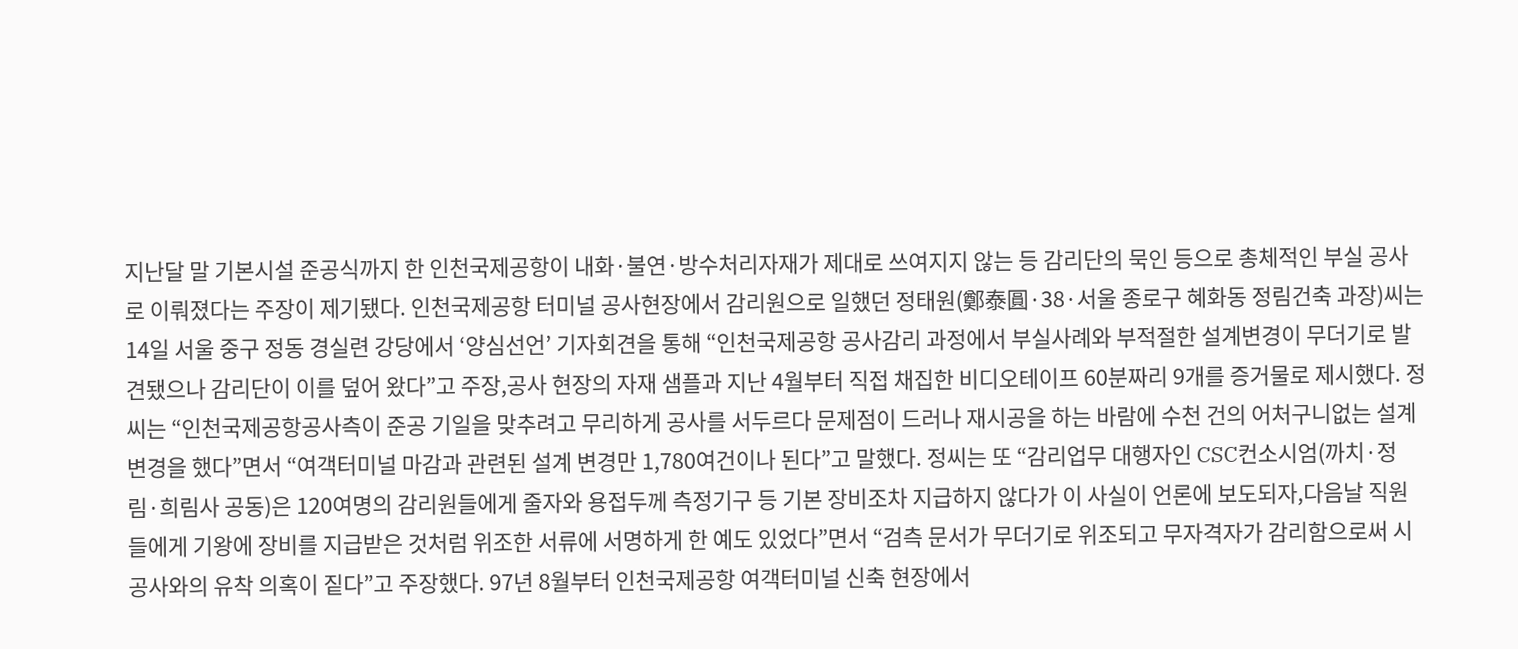지난달 말 기본시설 준공식까지 한 인천국제공항이 내화·불연·방수처리자재가 제대로 쓰여지지 않는 등 감리단의 묵인 등으로 총체적인 부실 공사로 이뤄졌다는 주장이 제기됐다. 인천국제공항 터미널 공사현장에서 감리원으로 일했던 정태원(鄭泰圓·38·서울 종로구 혜화동 정림건축 과장)씨는 14일 서울 중구 정동 경실련 강당에서 ‘양심선언’ 기자회견을 통해 “인천국제공항 공사감리 과정에서 부실사례와 부적절한 설계변경이 무더기로 발견됐으나 감리단이 이를 덮어 왔다”고 주장,공사 현장의 자재 샘플과 지난 4월부터 직접 채집한 비디오테이프 60분짜리 9개를 증거물로 제시했다. 정씨는 “인천국제공항공사측이 준공 기일을 맞추려고 무리하게 공사를 서두르다 문제점이 드러나 재시공을 하는 바람에 수천 건의 어처구니없는 설계 변경을 했다”면서 “여객터미널 마감과 관련된 설계 변경만 1,780여건이나 된다”고 말했다. 정씨는 또 “감리업무 대행자인 CSC컨소시엄(까치·정림·희림사 공동)은 120여명의 감리원들에게 줄자와 용접두께 측정기구 등 기본 장비조차 지급하지 않다가 이 사실이 언론에 보도되자,다음날 직원들에게 기왕에 장비를 지급받은 것처럼 위조한 서류에 서명하게 한 예도 있었다”면서 “검측 문서가 무더기로 위조되고 무자격자가 감리함으로써 시공사와의 유착 의혹이 짙다”고 주장했다. 97년 8월부터 인천국제공항 여객터미널 신축 현장에서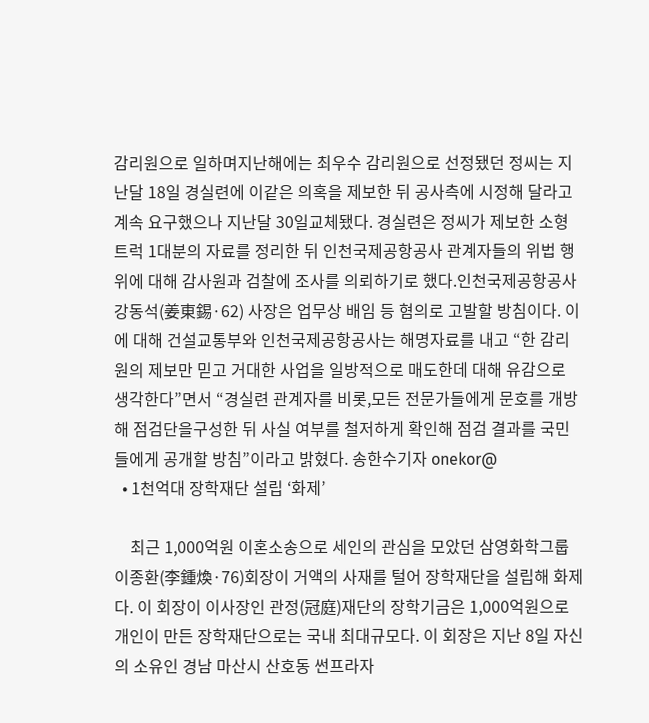감리원으로 일하며지난해에는 최우수 감리원으로 선정됐던 정씨는 지난달 18일 경실련에 이같은 의혹을 제보한 뒤 공사측에 시정해 달라고 계속 요구했으나 지난달 30일교체됐다. 경실련은 정씨가 제보한 소형트럭 1대분의 자료를 정리한 뒤 인천국제공항공사 관계자들의 위법 행위에 대해 감사원과 검찰에 조사를 의뢰하기로 했다.인천국제공항공사 강동석(姜東錫·62) 사장은 업무상 배임 등 혐의로 고발할 방침이다. 이에 대해 건설교통부와 인천국제공항공사는 해명자료를 내고 “한 감리원의 제보만 믿고 거대한 사업을 일방적으로 매도한데 대해 유감으로 생각한다”면서 “경실련 관계자를 비롯,모든 전문가들에게 문호를 개방해 점검단을구성한 뒤 사실 여부를 철저하게 확인해 점검 결과를 국민들에게 공개할 방침”이라고 밝혔다. 송한수기자 onekor@
  • 1천억대 장학재단 설립 ‘화제’

    최근 1,000억원 이혼소송으로 세인의 관심을 모았던 삼영화학그룹 이종환(李鍾煥·76)회장이 거액의 사재를 털어 장학재단을 설립해 화제다. 이 회장이 이사장인 관정(冠庭)재단의 장학기금은 1,000억원으로 개인이 만든 장학재단으로는 국내 최대규모다. 이 회장은 지난 8일 자신의 소유인 경남 마산시 산호동 썬프라자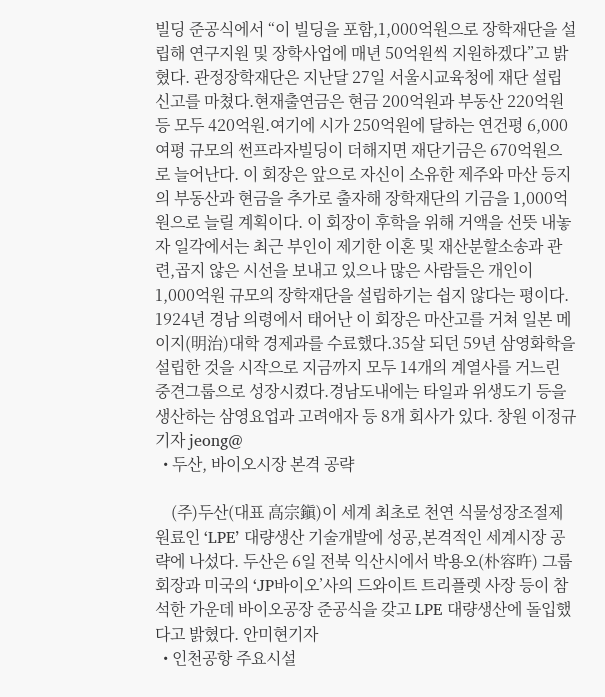빌딩 준공식에서 “이 빌딩을 포함,1,000억원으로 장학재단을 설립해 연구지원 및 장학사업에 매년 50억원씩 지원하겠다”고 밝혔다. 관정장학재단은 지난달 27일 서울시교육청에 재단 설립신고를 마쳤다.현재출연금은 현금 200억원과 부동산 220억원 등 모두 420억원.여기에 시가 250억원에 달하는 연건평 6,000여평 규모의 썬프라자빌딩이 더해지면 재단기금은 670억원으로 늘어난다. 이 회장은 앞으로 자신이 소유한 제주와 마산 등지의 부동산과 현금을 추가로 출자해 장학재단의 기금을 1,000억원으로 늘릴 계획이다. 이 회장이 후학을 위해 거액을 선뜻 내놓자 일각에서는 최근 부인이 제기한 이혼 및 재산분할소송과 관련,곱지 않은 시선을 보내고 있으나 많은 사람들은 개인이 1,000억원 규모의 장학재단을 설립하기는 쉽지 않다는 평이다. 1924년 경남 의령에서 태어난 이 회장은 마산고를 거쳐 일본 메이지(明治)대학 경제과를 수료했다.35살 되던 59년 삼영화학을 설립한 것을 시작으로 지금까지 모두 14개의 계열사를 거느린 중견그룹으로 성장시켰다.경남도내에는 타일과 위생도기 등을 생산하는 삼영요업과 고려애자 등 8개 회사가 있다. 창원 이정규기자 jeong@
  • 두산, 바이오시장 본격 공략

    (주)두산(대표 高宗鎭)이 세계 최초로 천연 식물성장조절제 원료인 ‘LPE’ 대량생산 기술개발에 성공,본격적인 세계시장 공략에 나섰다. 두산은 6일 전북 익산시에서 박용오(朴容旿) 그룹회장과 미국의 ‘JP바이오’사의 드와이트 트리플렛 사장 등이 참석한 가운데 바이오공장 준공식을 갖고 LPE 대량생산에 돌입했다고 밝혔다. 안미현기자
  • 인천공항 주요시설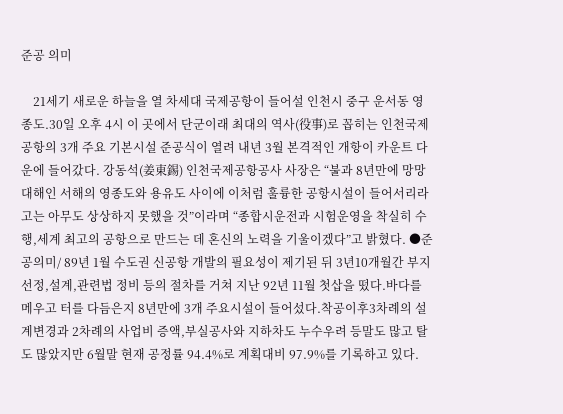준공 의미

    21세기 새로운 하늘을 열 차세대 국제공항이 들어설 인천시 중구 운서동 영종도.30일 오후 4시 이 곳에서 단군이래 최대의 역사(役事)로 꼽히는 인천국제공항의 3개 주요 기본시설 준공식이 열려 내년 3월 본격적인 개항이 카운트 다운에 들어갔다. 강동석(姜東錫) 인천국제공항공사 사장은 “불과 8년만에 망망대해인 서해의 영종도와 용유도 사이에 이처럼 훌륭한 공항시설이 들어서리라고는 아무도 상상하지 못했을 것”이라며 “종합시운전과 시험운영을 착실히 수행,세계 최고의 공항으로 만드는 데 혼신의 노력을 기울이겠다”고 밝혔다. ●준공의미/ 89년 1월 수도권 신공항 개발의 필요성이 제기된 뒤 3년10개월간 부지선정,설계,관련법 정비 등의 절차를 거쳐 지난 92년 11월 첫삽을 떴다.바다를 메우고 터를 다듬은지 8년만에 3개 주요시설이 들어섰다.착공이후3차례의 설계변경과 2차례의 사업비 증액,부실공사와 지하차도 누수우려 등말도 많고 탈도 많았지만 6월말 현재 공정률 94.4%로 계획대비 97.9%를 기록하고 있다.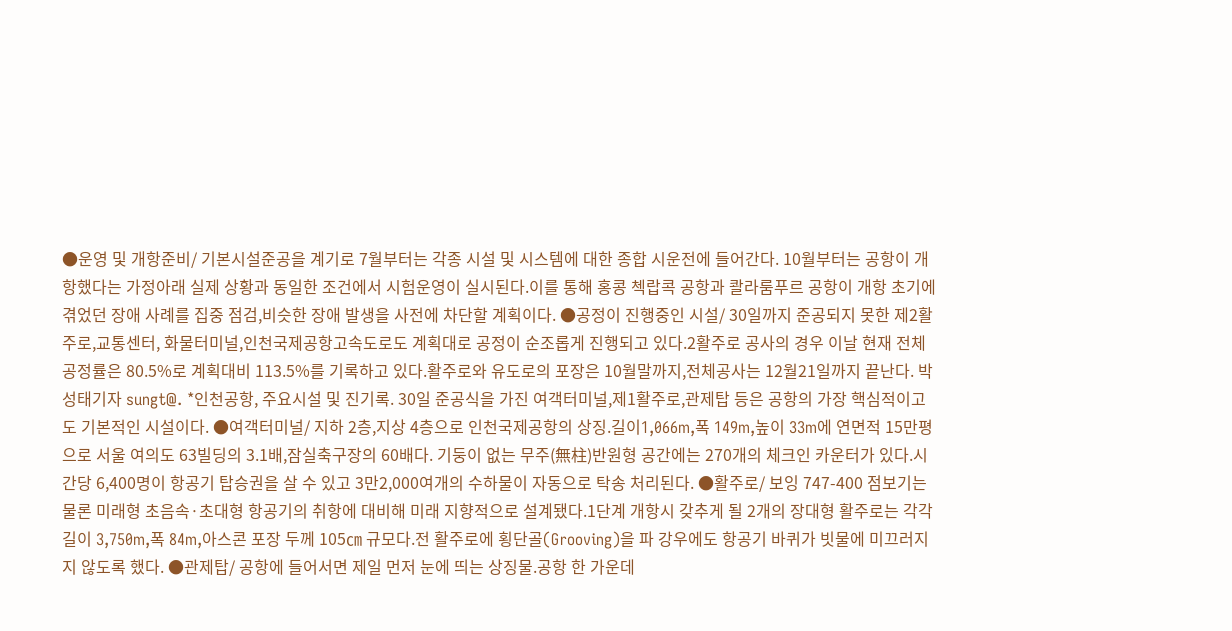●운영 및 개항준비/ 기본시설준공을 계기로 7월부터는 각종 시설 및 시스템에 대한 종합 시운전에 들어간다. 10월부터는 공항이 개항했다는 가정아래 실제 상황과 동일한 조건에서 시험운영이 실시된다.이를 통해 홍콩 첵랍콕 공항과 콸라룸푸르 공항이 개항 초기에 겪었던 장애 사례를 집중 점검,비슷한 장애 발생을 사전에 차단할 계획이다. ●공정이 진행중인 시설/ 30일까지 준공되지 못한 제2활주로,교통센터, 화물터미널,인천국제공항고속도로도 계획대로 공정이 순조롭게 진행되고 있다.2활주로 공사의 경우 이날 현재 전체공정률은 80.5%로 계획대비 113.5%를 기록하고 있다.활주로와 유도로의 포장은 10월말까지,전체공사는 12월21일까지 끝난다. 박성태기자 sungt@. *인천공항, 주요시설 및 진기록. 30일 준공식을 가진 여객터미널,제1활주로,관제탑 등은 공항의 가장 핵심적이고도 기본적인 시설이다. ●여객터미널/ 지하 2층,지상 4층으로 인천국제공항의 상징.길이1,066m,폭 149m,높이 33m에 연면적 15만평으로 서울 여의도 63빌딩의 3.1배,잠실축구장의 60배다. 기둥이 없는 무주(無柱)반원형 공간에는 270개의 체크인 카운터가 있다.시간당 6,400명이 항공기 탑승권을 살 수 있고 3만2,000여개의 수하물이 자동으로 탁송 처리된다. ●활주로/ 보잉 747-400 점보기는 물론 미래형 초음속·초대형 항공기의 취항에 대비해 미래 지향적으로 설계됐다.1단계 개항시 갖추게 될 2개의 장대형 활주로는 각각 길이 3,750m,폭 84m,아스콘 포장 두께 105㎝ 규모다.전 활주로에 횡단골(Grooving)을 파 강우에도 항공기 바퀴가 빗물에 미끄러지지 않도록 했다. ●관제탑/ 공항에 들어서면 제일 먼저 눈에 띄는 상징물.공항 한 가운데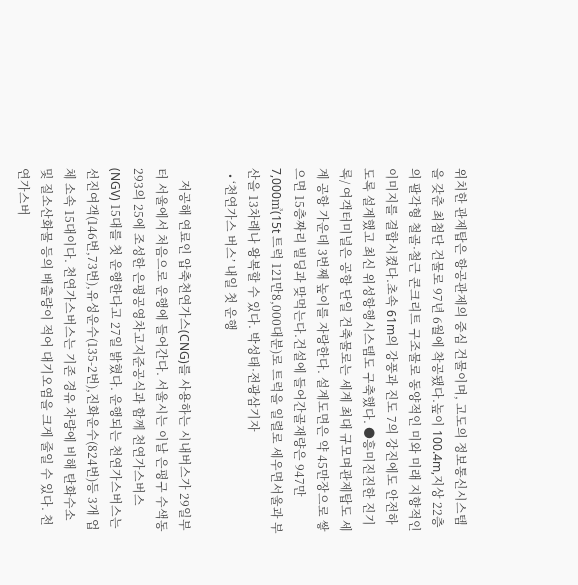위치한 관제탑은 항공관제의 중심 건물이며, 고도의 정보통신시스템을 갖춘 최첨단 건물로 97년 6월에 착공됐다.높이 100.4m,지상 22층의 팔각형 철골·철근 콘크리트 구조물로 동양적인 미와 미래 지향적인 이미지를 결합시켰다.초속 61m의 강풍과 진도 7의 강진에도 안전하도록 설계했고 최신 위성항행시스템도 구축했다. ●흥미진진한 진기록/ 여객터미널은 공항 단일 건축물로는 세계 최대 규모며관제탑도 세계 공항 가운데 3번째 높이를 자랑한다. 설계도면은 약 45만장으로 쌓으면 15층짜리 빌딩과 맞먹는다.건설에 들어간골재량은 947만7,000㎥(15t 트럭 121만8,000대분)로 트럭을 일렬로 세우면서울과 부산을 13차례나 왕복할 수 있다. 박성태·전광삼기자
  • ‘천연가스 버스’ 내일 첫 운행

    저공해 연료인 압축천연가스(CNG)를 사용하는 시내버스가 29일부터 서울에서 처음으로 운행에 들어간다. 서울시는 이날 은평구 수색동 293의 25에 조성한 은평공영차고지준공식과 함께 천연가스버스(NGV) 15대를 첫 운행한다고 27일 밝혔다. 운행되는 천연가스버스는 선진여객(146번,73번),유성운수(135-2번),진화운수(824번)등 3개 업체 소속 15대이다. 천연가스버스는 기존 경유 차량에 비해 탄화수소 및 질소산화물 등의 배출량이 적어 대기오염을 크게 줄일 수 있다. 천연가스버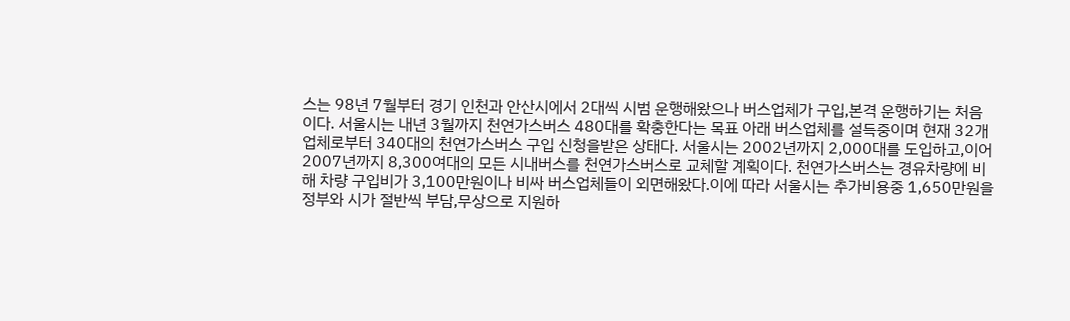스는 98년 7월부터 경기 인천과 안산시에서 2대씩 시범 운행해왔으나 버스업체가 구입,본격 운행하기는 처음이다. 서울시는 내년 3월까지 천연가스버스 480대를 확충한다는 목표 아래 버스업체를 설득중이며 현재 32개 업체로부터 340대의 천연가스버스 구입 신청을받은 상태다. 서울시는 2002년까지 2,000대를 도입하고,이어 2007년까지 8,300여대의 모든 시내버스를 천연가스버스로 교체할 계획이다. 천연가스버스는 경유차량에 비해 차량 구입비가 3,100만원이나 비싸 버스업체들이 외면해왔다.이에 따라 서울시는 추가비용중 1,650만원을 정부와 시가 절반씩 부담,무상으로 지원하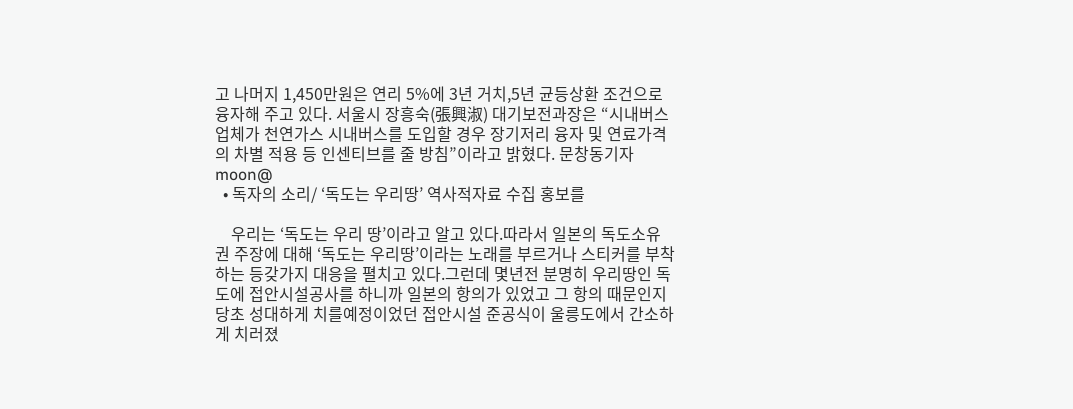고 나머지 1,450만원은 연리 5%에 3년 거치,5년 균등상환 조건으로 융자해 주고 있다. 서울시 장흥숙(張興淑) 대기보전과장은 “시내버스 업체가 천연가스 시내버스를 도입할 경우 장기저리 융자 및 연료가격의 차별 적용 등 인센티브를 줄 방침”이라고 밝혔다. 문창동기자 moon@
  • 독자의 소리/ ‘독도는 우리땅’ 역사적자료 수집 홍보를

    우리는 ‘독도는 우리 땅’이라고 알고 있다.따라서 일본의 독도소유권 주장에 대해 ‘독도는 우리땅’이라는 노래를 부르거나 스티커를 부착하는 등갖가지 대응을 펼치고 있다.그런데 몇년전 분명히 우리땅인 독도에 접안시설공사를 하니까 일본의 항의가 있었고 그 항의 때문인지 당초 성대하게 치를예정이었던 접안시설 준공식이 울릉도에서 간소하게 치러졌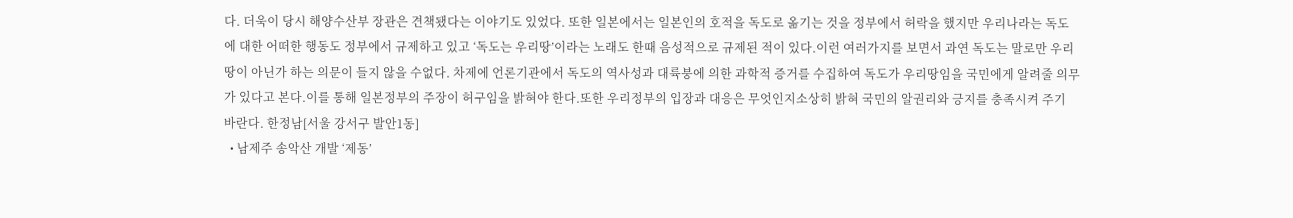다. 더욱이 당시 해양수산부 장관은 견책됐다는 이야기도 있었다. 또한 일본에서는 일본인의 호적을 독도로 옮기는 것을 정부에서 허락을 했지만 우리나라는 독도에 대한 어떠한 행동도 정부에서 규제하고 있고 ‘독도는 우리땅’이라는 노래도 한때 음성적으로 규제된 적이 있다.이런 여러가지를 보면서 과연 독도는 말로만 우리땅이 아닌가 하는 의문이 들지 않을 수없다. 차제에 언론기관에서 독도의 역사성과 대륙붕에 의한 과학적 증거를 수집하여 독도가 우리땅임을 국민에게 알려줄 의무가 있다고 본다.이를 통해 일본정부의 주장이 허구임을 밝혀야 한다.또한 우리정부의 입장과 대응은 무엇인지소상히 밝혀 국민의 알권리와 긍지를 충족시켜 주기 바란다. 한정남[서울 강서구 발안1동]
  • 남제주 송악산 개발 ‘제동’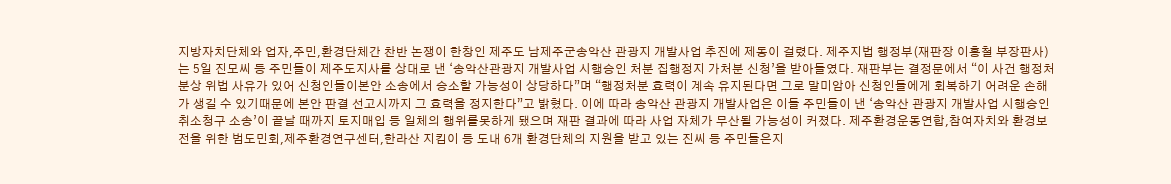지방자치단체와 업자,주민,환경단체간 찬반 논쟁이 한창인 제주도 남제주군송악산 관광지 개발사업 추진에 제동이 걸렸다. 제주지법 행정부(재판장 이홍철 부장판사)는 5일 진모씨 등 주민들이 제주도지사를 상대로 낸 ‘송악산관광지 개발사업 시행승인 처분 집행정지 가처분 신청’을 받아들였다. 재판부는 결정문에서 “이 사건 행정처분상 위법 사유가 있어 신청인들이본안 소송에서 승소할 가능성이 상당하다”며 “행정처분 효력이 계속 유지된다면 그로 말미암아 신청인들에게 회복하기 어려운 손해가 생길 수 있기때문에 본안 판결 선고시까지 그 효력을 정지한다”고 밝혔다. 이에 따라 송악산 관광지 개발사업은 이들 주민들이 낸 ‘송악산 관광지 개발사업 시행승인 취소청구 소송’이 끝날 때까지 토지매입 등 일체의 행위를못하게 됐으며 재판 결과에 따라 사업 자체가 무산될 가능성이 커졌다. 제주환경운동연합,참여자치와 환경보전을 위한 범도민회,제주환경연구센터,한라산 지킴이 등 도내 6개 환경단체의 지원을 받고 있는 진씨 등 주민들은지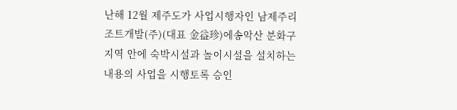난해 12월 제주도가 사업시행자인 남제주리조트개발(주)(대표 金益珍)에송악산 분화구 지역 안에 숙박시설과 놀이시설을 설치하는 내용의 사업을 시행토록 승인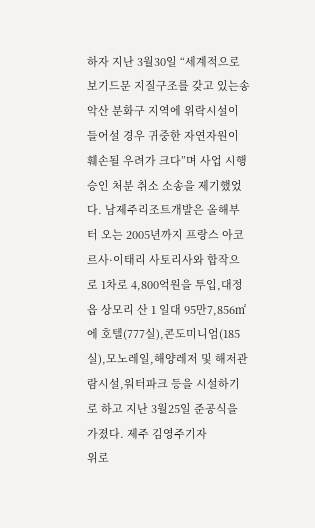하자 지난 3월30일 “세계적으로 보기드문 지질구조를 갖고 있는송악산 분화구 지역에 위락시설이 들어설 경우 귀중한 자연자원이 훼손될 우려가 크다”며 사업 시행승인 처분 취소 소송을 제기했었다. 남제주리조트개발은 올해부터 오는 2005년까지 프랑스 아코르사·이태리 사토리사와 합작으로 1차로 4,800억원을 투입,대정읍 상모리 산 1 일대 95만7,856㎡에 호텔(777실),콘도미니엄(185실),모노레일,해양레저 및 해저관람시설,워터파크 등을 시설하기로 하고 지난 3월25일 준공식을 가졌다. 제주 김영주기자
위로